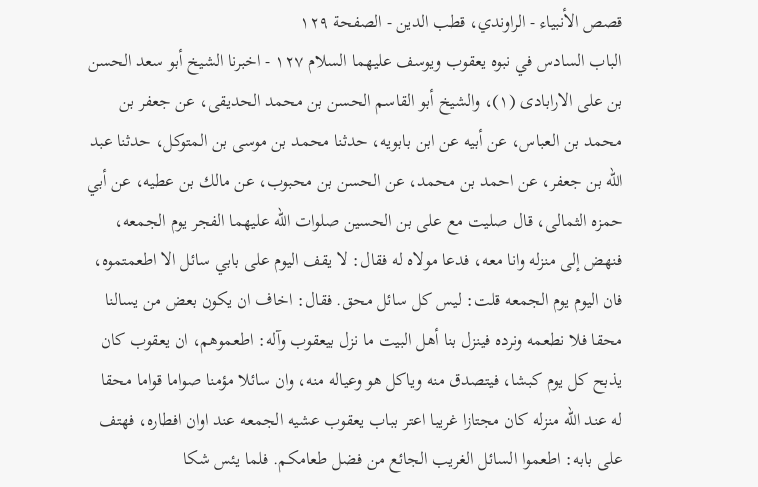قصص الأنبياء - الراوندي، قطب الدين - الصفحة ١٢٩
الباب السادس في نبوه يعقوب ويوسف عليهما السلام ١٢٧ - اخبرنا الشيخ أبو سعد الحسن بن على الارابادى (١)، والشيخ أبو القاسم الحسن بن محمد الحديقى، عن جعفر بن محمد بن العباس، عن أبيه عن ابن بابويه، حدثنا محمد بن موسى بن المتوكل، حدثنا عبد الله بن جعفر، عن احمد بن محمد، عن الحسن بن محبوب، عن مالك بن عطيه، عن أبي حمزه الثمالى، قال صليت مع على بن الحسين صلوات الله عليهما الفجر يوم الجمعه، فنهض إلى منزله وانا معه، فدعا مولاه له فقال: لا يقف اليوم على بابي سائل الا اطعمتموه، فان اليوم يوم الجمعه قلت: ليس كل سائل محق. فقال: اخاف ان يكون بعض من يسالنا محقا فلا نطعمه ونرده فينزل بنا أهل البيت ما نزل بيعقوب وآله: اطعموهم، ان يعقوب كان يذبح كل يوم كبشا، فيتصدق منه وياكل هو وعياله منه، وان سائلا مؤمنا صواما قواما محقا له عند الله منزله كان مجتازا غريبا اعتر بباب يعقوب عشيه الجمعه عند اوان افطاره، فهتف على بابه: اطعموا السائل الغريب الجائع من فضل طعامكم. فلما يئس شكا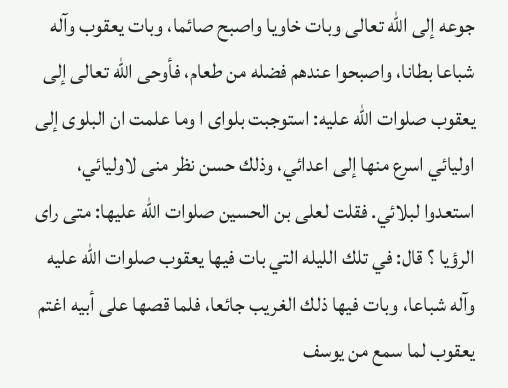جوعه إلى الله تعالى وبات خاويا واصبح صائما، وبات يعقوب وآله شباعا بطانا، واصبحوا عندهم فضله من طعام، فأوحى الله تعالى إلى يعقوب صلوات الله عليه: استوجبت بلواى ا وما علمت ان البلوى إلى اوليائي اسرع منها إلى اعدائي، وذلك حسن نظر منى لاوليائي، استعدوا لبلائي. فقلت لعلى بن الحسين صلوات الله عليها: متى راى الرؤيا ؟ قال: في تلك الليله التي بات فيها يعقوب صلوات الله عليه وآله شباعا، وبات فيها ذلك الغريب جائعا، فلما قصها على أبيه اغتم يعقوب لما سمع من يوسف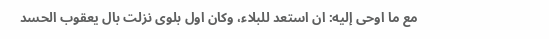مع ما اوحى إليه: ان استعد للبلاء، وكان اول بلوى نزلت بال يعقوب الحسد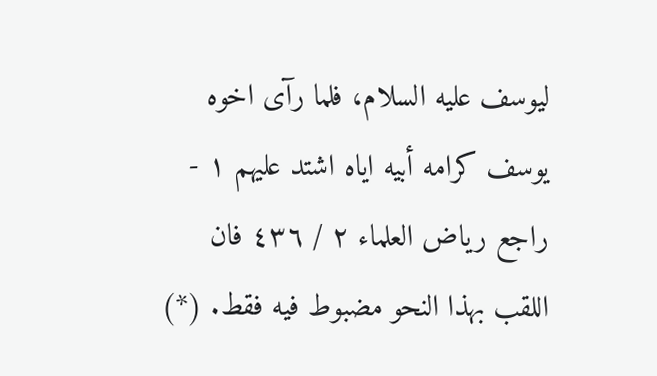ليوسف عليه السلام، فلما رآى اخوه يوسف كرامه أبيه اياه اشتد عليهم ١ - راجع رياض العلماء ٢ / ٤٣٦ فان اللقب بهذا النحو مضبوط فيه فقط. (*)